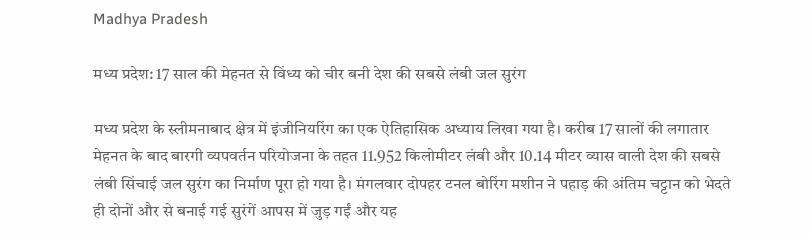Madhya Pradesh

मध्य प्रदेश: 17 साल की मेहनत से विंध्य को चीर बनी देश की सबसे लंबी जल सुरंग

मध्य प्रदेश के स्लीमनाबाद क्षेत्र में इंजीनियरिंग का एक ऐतिहासिक अध्याय लिखा गया है। करीब 17 सालों की लगातार मेहनत के बाद बारगी व्यपवर्तन परियोजना के तहत 11.952 किलोमीटर लंबी और 10.14 मीटर व्यास वाली देश की सबसे लंबी सिंचाई जल सुरंग का निर्माण पूरा हो गया है। मंगलवार दोपहर टनल बोरिंग मशीन ने पहाड़ की अंतिम चट्टान को भेदते ही दोनों और से बनाई गई सुरंगें आपस में जुड़ गईं और यह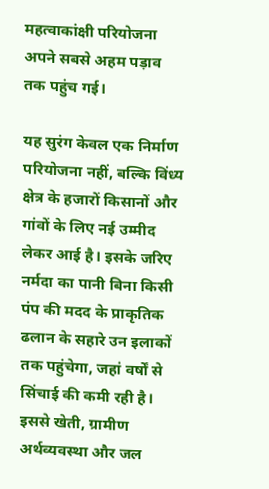महत्वाकांक्षी परियोजना अपने सबसे अहम पड़ाव तक पहुंच गई।

यह सुरंग केवल एक निर्माण परियोजना नहीं, बल्कि विंध्य क्षेत्र के हजारों किसानों और गांवों के लिए नई उम्मीद लेकर आई है। इसके जरिए नर्मदा का पानी बिना किसी पंप की मदद के प्राकृतिक ढलान के सहारे उन इलाकों तक पहुंचेगा, जहां वर्षों से सिंचाई की कमी रही है। इससे खेती, ग्रामीण अर्थव्यवस्था और जल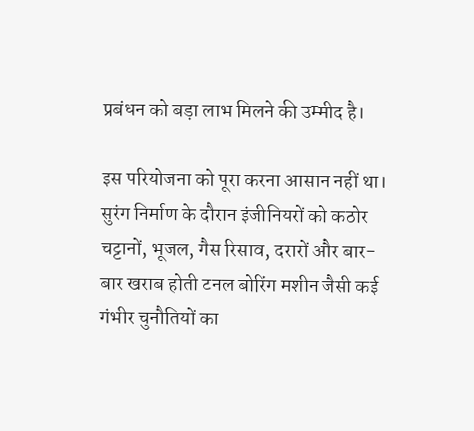प्रबंधन को बड़ा लाभ मिलने की उम्मीद है।

इस परियोजना को पूरा करना आसान नहीं था। सुरंग निर्माण के दौरान इंजीनियरों को कठोर चट्टानों, भूजल, गैस रिसाव, दरारों और बार-बार खराब होती टनल बोरिंग मशीन जैसी कई गंभीर चुनौतियों का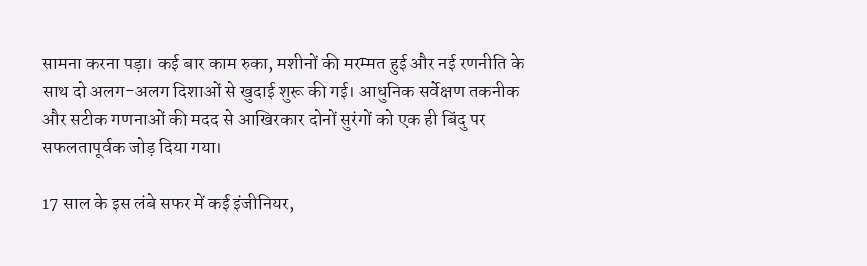सामना करना पड़ा। कई बार काम रुका, मशीनों की मरम्मत हुई और नई रणनीति के साथ दो अलग-अलग दिशाओं से खुदाई शुरू की गई। आधुनिक सर्वेक्षण तकनीक और सटीक गणनाओं की मदद से आखिरकार दोनों सुरंगों को एक ही बिंदु पर सफलतापूर्वक जोड़ दिया गया।

17 साल के इस लंबे सफर में कई इंजीनियर,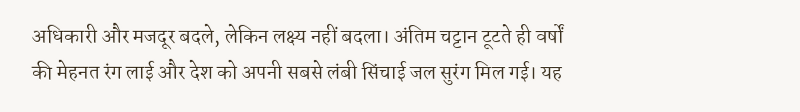अधिकारी और मजदूर बदले, लेकिन लक्ष्य नहीं बदला। अंतिम चट्टान टूटते ही वर्षों की मेहनत रंग लाई और देश को अपनी सबसे लंबी सिंचाई जल सुरंग मिल गई। यह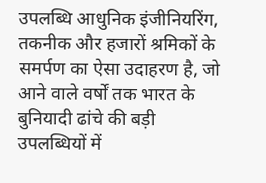उपलब्धि आधुनिक इंजीनियरिंग, तकनीक और हजारों श्रमिकों के समर्पण का ऐसा उदाहरण है, जो आने वाले वर्षों तक भारत के बुनियादी ढांचे की बड़ी उपलब्धियों में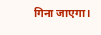गिना जाएगा।